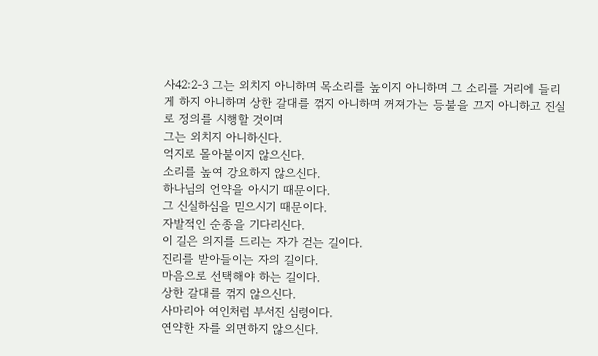사42:2-3 그는 외치지 아니하며 목소리를 높이지 아니하며 그 소리를 거리에 들리게 하지 아니하며 상한 갈대를 꺾지 아니하며 꺼져가는 등불을 끄지 아니하고 진실로 정의를 시행할 것이며
그는 외치지 아니하신다.
억지로 몰아붙이지 않으신다.
소리를 높여 강요하지 않으신다.
하나님의 언약을 아시기 때문이다.
그 신실하심을 믿으시기 때문이다.
자발적인 순종을 기다리신다.
이 길은 의지를 드리는 자가 걷는 길이다.
진리를 받아들이는 자의 길이다.
마음으로 선택해야 하는 길이다.
상한 갈대를 꺾지 않으신다.
사마리아 여인처럼 부서진 심령이다.
연약한 자를 외면하지 않으신다.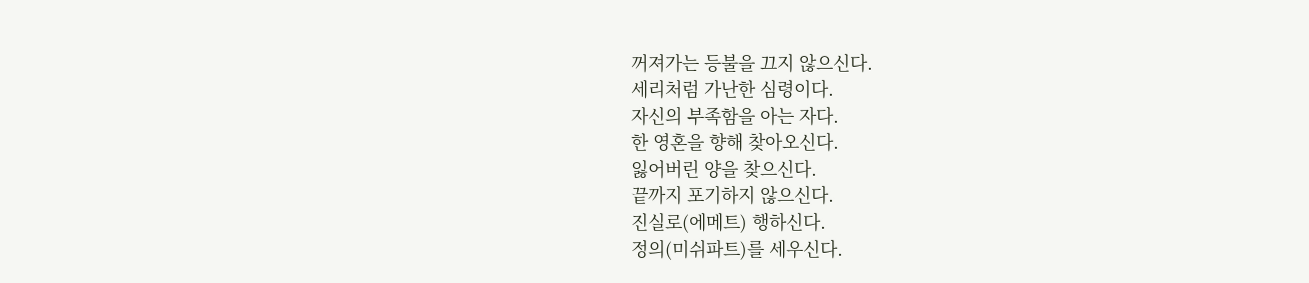꺼져가는 등불을 끄지 않으신다.
세리처럼 가난한 심령이다.
자신의 부족함을 아는 자다.
한 영혼을 향해 찾아오신다.
잃어버린 양을 찾으신다.
끝까지 포기하지 않으신다.
진실로(에메트) 행하신다.
정의(미쉬파트)를 세우신다.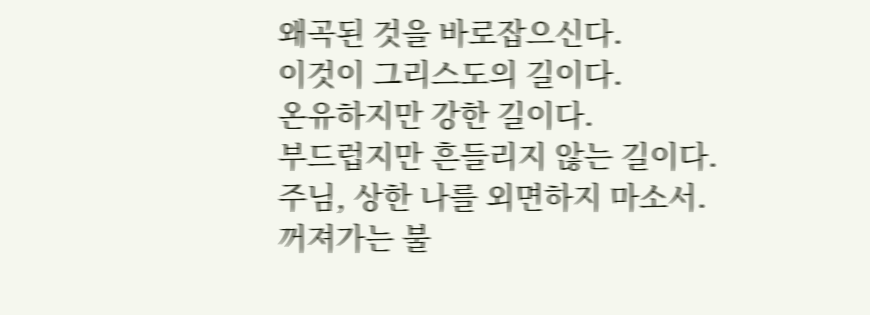왜곡된 것을 바로잡으신다.
이것이 그리스도의 길이다.
온유하지만 강한 길이다.
부드럽지만 흔들리지 않는 길이다.
주님, 상한 나를 외면하지 마소서.
꺼져가는 불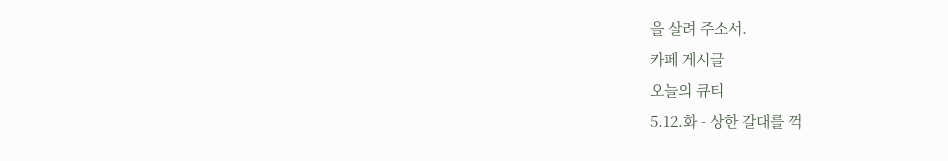을 살려 주소서.
카페 게시글
오늘의 큐티
5.12.화 - 상한 갈대를 꺽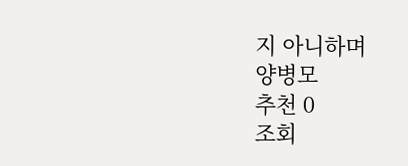지 아니하며
양병모
추천 0
조회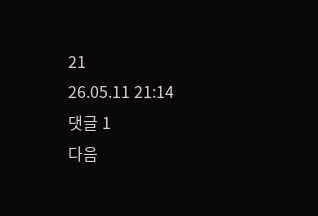21
26.05.11 21:14
댓글 1
다음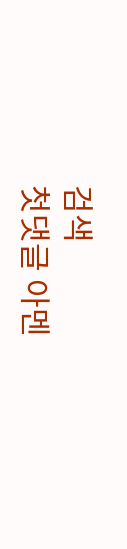검색
첫댓글 아멘